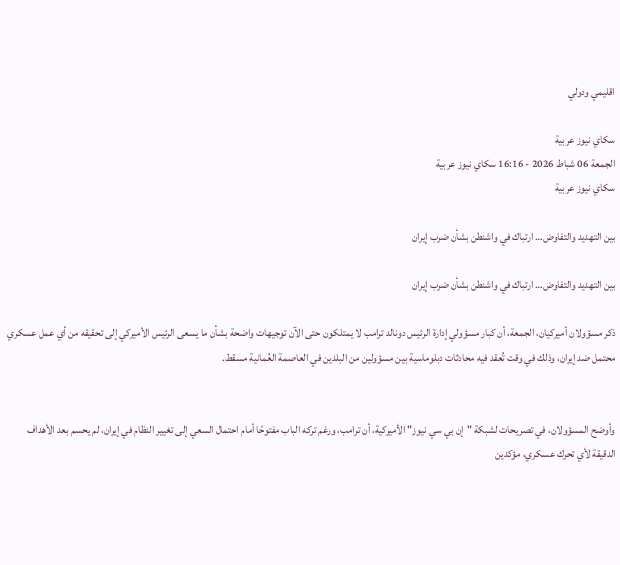اقليمي ودولي

سكاي نيوز عربية
الجمعة 06 شباط 2026 - 16:16 سكاي نيوز عربية
سكاي نيوز عربية

بين التهديد والتفاوض… ارتباك في واشنطن بشأن ضرب إيران

بين التهديد والتفاوض… ارتباك في واشنطن بشأن ضرب إيران

ذكر مسؤولان أميركيان، الجمعة، أن كبار مسؤولي إدارة الرئيس دونالد ترامب لا يمتلكون حتى الآن توجيهات واضحة بشأن ما يسعى الرئيس الأميركي إلى تحقيقه من أي عمل عسكري محتمل ضد إيران، وذلك في وقت تُعقد فيه محادثات دبلوماسية بين مسؤولين من البلدين في العاصمة العُمانية مسقط.


وأوضح المسؤولان، في تصريحات لشبكة "إن بي سي نيوز" الأميركية، أن ترامب، ورغم تركه الباب مفتوحًا أمام احتمال السعي إلى تغيير النظام في إيران، لم يحسم بعد الأهداف الدقيقة لأي تحرك عسكري، مؤكدين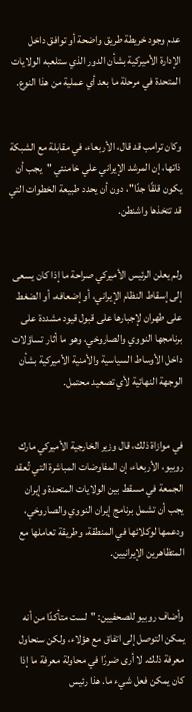عدم وجود خريطة طريق واضحة أو توافق داخل الإدارة الأميركية بشأن الدور الذي ستلعبه الولايات المتحدة في مرحلة ما بعد أي عملية من هذا النوع.


وكان ترامب قد قال، الأربعاء، في مقابلة مع الشبكة ذاتها، إن المرشد الإيراني علي خامنئي "يجب أن يكون قلقًا جدًا"، دون أن يحدد طبيعة الخطوات التي قد تتخذها واشنطن.


ولم يعلن الرئيس الأميركي صراحة ما إذا كان يسعى إلى إسقاط النظام الإيراني، أو إضعافه، أو الضغط على طهران لإجبارها على قبول قيود مشددة على برنامجها النووي والصاروخي، وهو ما أثار تساؤلات داخل الأوساط السياسية والأمنية الأميركية بشأن الوجهة النهائية لأي تصعيد محتمل.


في موازاة ذلك، قال وزير الخارجية الأميركي مارك روبيو، الأربعاء، إن المفاوضات المباشرة التي تُعقد الجمعة في مسقط بين الولايات المتحدة وإيران يجب أن تشمل برنامج إيران النووي والصاروخي، ودعمها لوكلائها في المنطقة، وطريقة تعاملها مع المتظاهرين الإيرانيين.


وأضاف روبيو للصحفيين: "لست متأكدًا من أنه يمكن التوصل إلى اتفاق مع هؤلاء، ولكن سنحاول معرفة ذلك. لا أرى ضررًا في محاولة معرفة ما إذا كان يمكن فعل شيء ما. هذا رئيس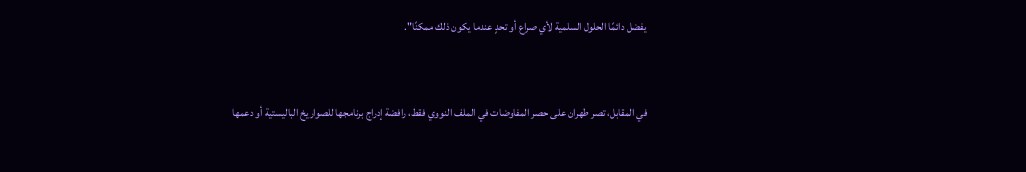يفضل دائمًا الحلول السلمية لأي صراع أو تحدٍ عندما يكون ذلك ممكنًا".


في المقابل، تصر طهران على حصر المفاوضات في الملف النووي فقط، رافضة إدراج برنامجها للصواريخ الباليستية أو دعمها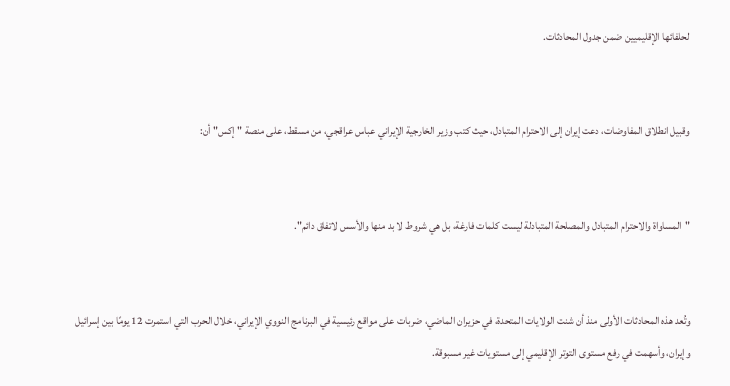لحلفائها الإقليميين ضمن جدول المحادثات.


وقبيل انطلاق المفاوضات، دعت إيران إلى الاحترام المتبادل، حيث كتب وزير الخارجية الإيراني عباس عراقجي، من مسقط، على منصة "إكس" أن:


"المساواة والاحترام المتبادل والمصلحة المتبادلة ليست كلمات فارغة، بل هي شروط لا بد منها والأسس لاتفاق دائم".


وتُعد هذه المحادثات الأولى منذ أن شنت الولايات المتحدة، في حزيران الماضي، ضربات على مواقع رئيسية في البرنامج النووي الإيراني، خلال الحرب التي استمرت 12 يومًا بين إسرائيل وإيران، وأسهمت في رفع مستوى التوتر الإقليمي إلى مستويات غير مسبوقة.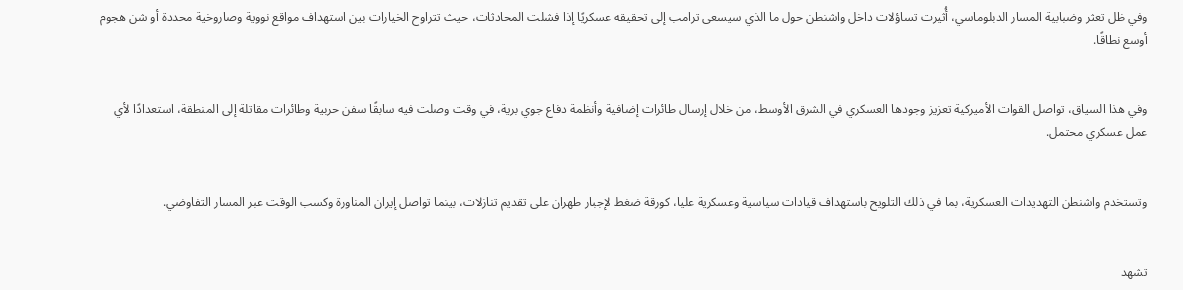وفي ظل تعثر وضبابية المسار الدبلوماسي، أُثيرت تساؤلات داخل واشنطن حول ما الذي سيسعى ترامب إلى تحقيقه عسكريًا إذا فشلت المحادثات، حيث تتراوح الخيارات بين استهداف مواقع نووية وصاروخية محددة أو شن هجوم أوسع نطاقًا.


وفي هذا السياق، تواصل القوات الأميركية تعزيز وجودها العسكري في الشرق الأوسط، من خلال إرسال طائرات إضافية وأنظمة دفاع جوي برية، في وقت وصلت فيه سابقًا سفن حربية وطائرات مقاتلة إلى المنطقة، استعدادًا لأي عمل عسكري محتمل.


وتستخدم واشنطن التهديدات العسكرية، بما في ذلك التلويح باستهداف قيادات سياسية وعسكرية عليا، كورقة ضغط لإجبار طهران على تقديم تنازلات، بينما تواصل إيران المناورة وكسب الوقت عبر المسار التفاوضي.


تشهد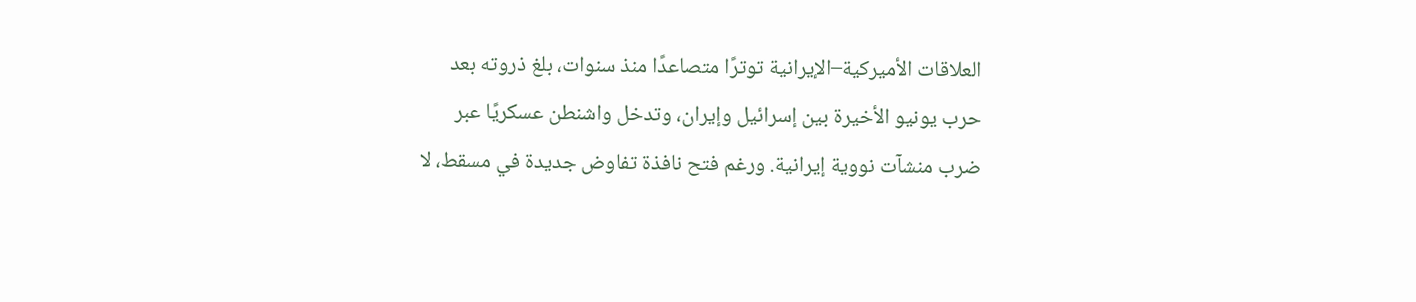العلاقات الأميركية–الإيرانية توترًا متصاعدًا منذ سنوات، بلغ ذروته بعد حرب يونيو الأخيرة بين إسرائيل وإيران، وتدخل واشنطن عسكريًا عبر ضرب منشآت نووية إيرانية. ورغم فتح نافذة تفاوض جديدة في مسقط، لا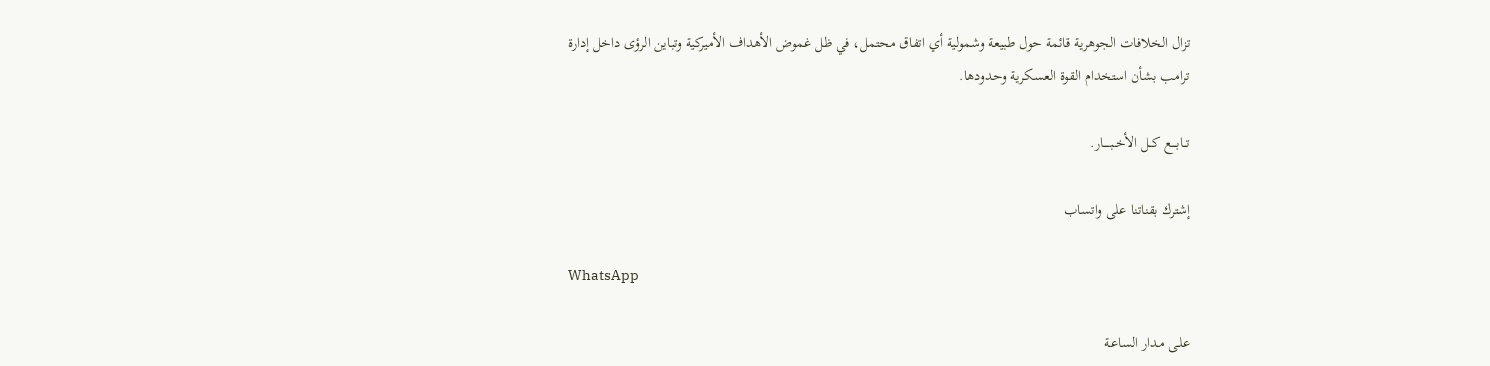تزال الخلافات الجوهرية قائمة حول طبيعة وشمولية أي اتفاق محتمل، في ظل غموض الأهداف الأميركية وتباين الرؤى داخل إدارة ترامب بشأن استخدام القوة العسكرية وحدودها.

تــابــــع كــل الأخــبـــــار.

إشترك بقناتنا على واتساب

WhatsApp

علـى مـدار الساعـة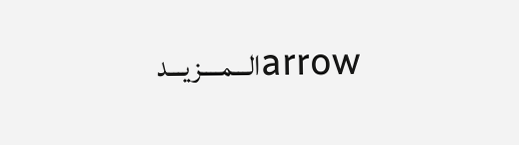arrowالـــمــــزيـــد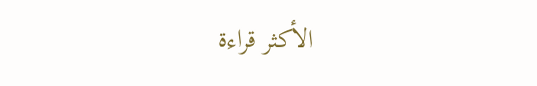الأكثر قراءة